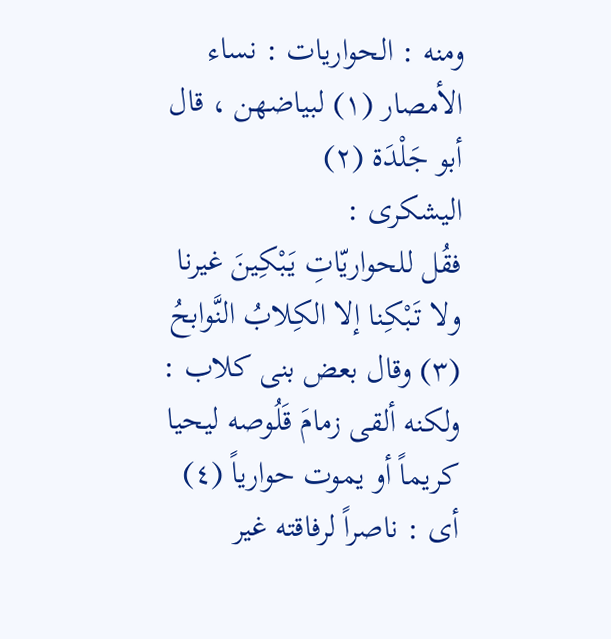ومنه : الحواریات : نساء الأمصار (١) لبیاضهن ، قال أبو جَلْدَة (٢)
الیشکری :
فقُل للحواریّاتِ یَبْکِینَ غیرنا ولا تَبْکِنا إلا الکِلابُ النَّوابحُ (۳) وقال بعض بنی کلاب : ولکنه ألقى زمامَ قَلُوصه لیحیا کریماً أو یموت حواریاً (٤) أی : ناصراً لرفاقته غیر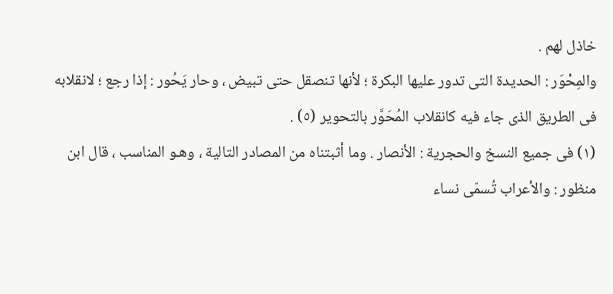خاذل لهم .
والمِحْوَر : الحدیدة التی تدور علیها البکرة ؛ لأنها تنصقل حتى تبیض ، وحار یَحُور : إذا رجع ؛ لانقلابه فی الطریق الذی جاء فیه کانقلاب المُحَوَّر بالتحویر (٥) .
(١) فی جمیع النسخ والحجریة : الأنصار . وما أثبتناه من المصادر التالیة ، وهـو المناسب ، قال ابن منظور : والأعراب تُسمّی نساء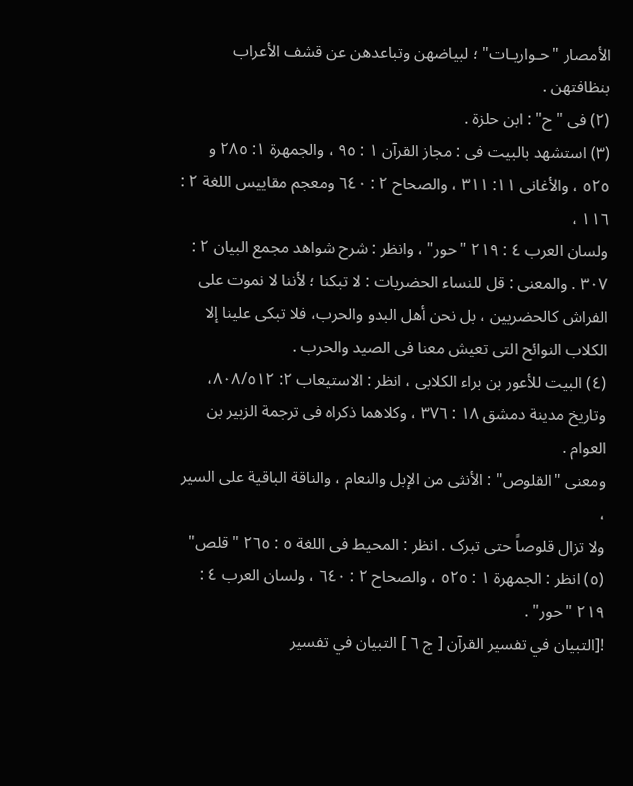الأمصار "حـواریـات" ؛ لبیاضهن وتباعدهن عن قشف الأعراب بنظافتهن .
(٢) فی "ح" : ابن حلزة .
(۳) استشهد بالبیت فی : مجاز القرآن ١ : ۹٥ ، والجمهرة ١: ٢٨٥ و ٥٢٥ ، والأغانی ١١: ٣١١ ، والصحاح ٢ : ٦٤٠ ومعجم مقاییس اللغة ٢ : ١١٦ ،
ولسان العرب ٤ : ٢١٩ "حور" ، وانظر : شرح شواهد مجمع البیان ٢ : ٣٠٧ . والمعنى : قل للنساء الحضریات : لا تبکنا ؛ لأننا لا نموت على الفراش کالحضریین ، بل نحن أهل البدو والحرب، فلا تبکی علینا إلا الکلاب النوائح التی تعیش معنا فی الصید والحرب .
(٤) البیت للأعور بن براء الکلابی ، انظر : الاستیعاب ٢: ٨٠٨/٥١٢، وتاریخ مدینة دمشق ١٨ : ٣٧٦ ، وکلاهما ذکراه فی ترجمة الزبیر بن العوام .
ومعنى "القلوص" : الأنثى من الإبل والنعام ، والناقة الباقیة على السیر ،
ولا تزال قلوصاً حتى تبرک . انظر : المحیط فی اللغة ٥ : ٢٦٥ "قلص" (٥) انظر : الجمهرة ١ : ٥٢٥ ، والصحاح ٢ : ٦٤٠ ، ولسان العرب ٤ : ٢١٩ "حور" .
![التبيان في تفسير القرآن [ ج ٦ ] التبيان في تفسير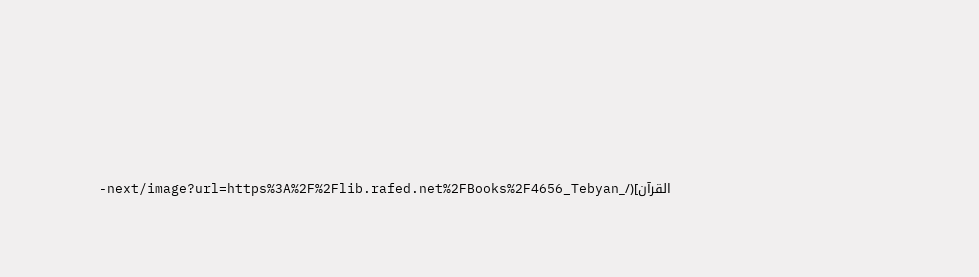القرآن](/_next/image?url=https%3A%2F%2Flib.rafed.net%2FBooks%2F4656_Tebyan-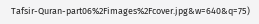Tafsir-Quran-part06%2Fimages%2Fcover.jpg&w=640&q=75)